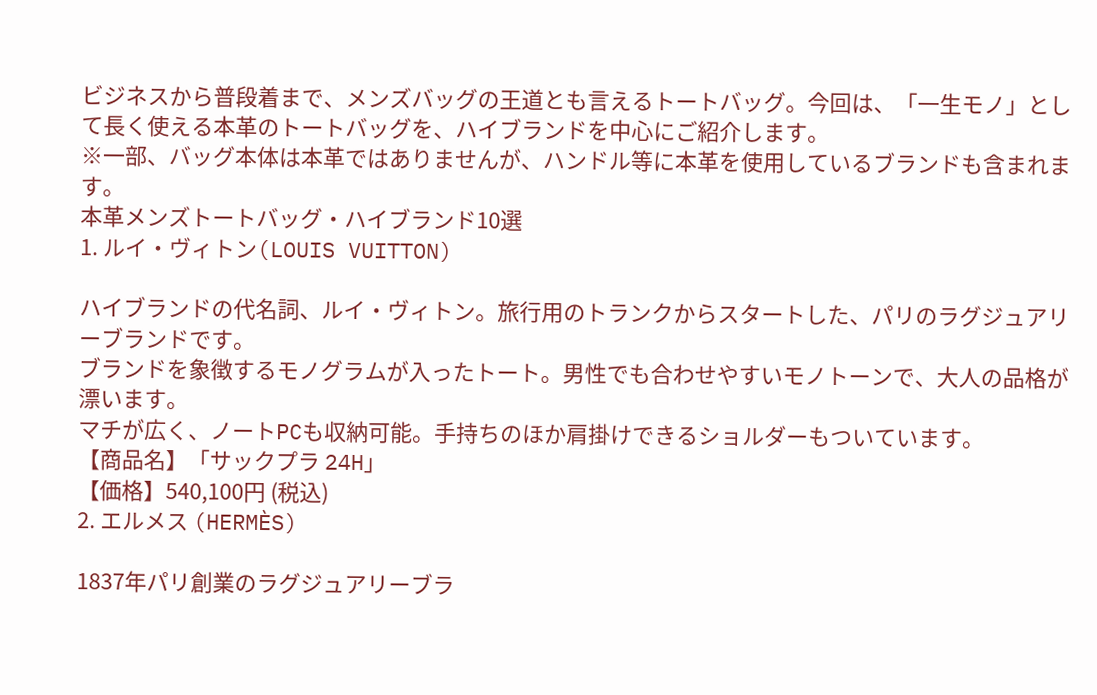ビジネスから普段着まで、メンズバッグの王道とも言えるトートバッグ。今回は、「一生モノ」として長く使える本革のトートバッグを、ハイブランドを中心にご紹介します。
※一部、バッグ本体は本革ではありませんが、ハンドル等に本革を使用しているブランドも含まれます。
本革メンズトートバッグ・ハイブランド10選
1. ルイ・ヴィトン(LOUIS VUITTON)

ハイブランドの代名詞、ルイ・ヴィトン。旅行用のトランクからスタートした、パリのラグジュアリーブランドです。
ブランドを象徴するモノグラムが入ったトート。男性でも合わせやすいモノトーンで、大人の品格が漂います。
マチが広く、ノートPCも収納可能。手持ちのほか肩掛けできるショルダーもついています。
【商品名】「サックプラ 24H」
【価格】540,100円 (税込)
2. エルメス (HERMÈS)

1837年パリ創業のラグジュアリーブラ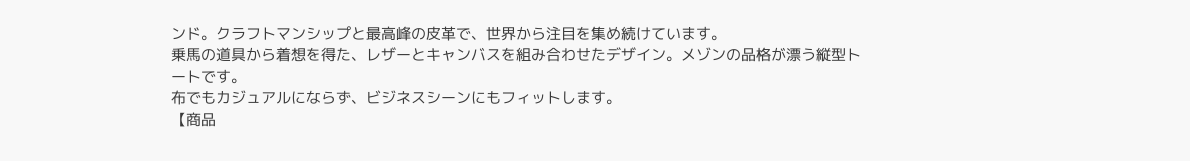ンド。クラフトマンシップと最高峰の皮革で、世界から注目を集め続けています。
乗馬の道具から着想を得た、レザーとキャンバスを組み合わせたデザイン。メゾンの品格が漂う縦型トートです。
布でもカジュアルにならず、ビジネスシーンにもフィットします。
【商品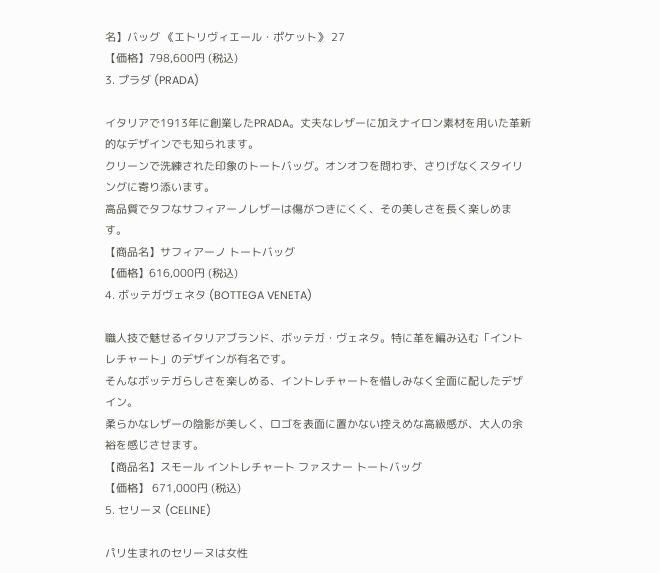名】バッグ 《エトリヴィエール・ポケット》 27
【価格】798,600円 (税込)
3. プラダ (PRADA)

イタリアで1913年に創業したPRADA。丈夫なレザーに加えナイロン素材を用いた革新的なデザインでも知られます。
クリーンで洗練された印象のトートバッグ。オンオフを問わず、さりげなくスタイリングに寄り添います。
高品質でタフなサフィアーノレザーは傷がつきにくく、その美しさを長く楽しめます。
【商品名】サフィアーノ トートバッグ
【価格】616,000円 (税込)
4. ボッテガヴェネタ (BOTTEGA VENETA)

職人技で魅せるイタリアブランド、ボッテガ・ヴェネタ。特に革を編み込む「イントレチャート」のデザインが有名です。
そんなボッテガらしさを楽しめる、イントレチャートを惜しみなく全面に配したデザイン。
柔らかなレザーの陰影が美しく、ロゴを表面に置かない控えめな高級感が、大人の余裕を感じさせます。
【商品名】スモール イントレチャート ファスナー トートバッグ
【価格】 671,000円 (税込)
5. セリーヌ (CELINE)

パリ生まれのセリーヌは女性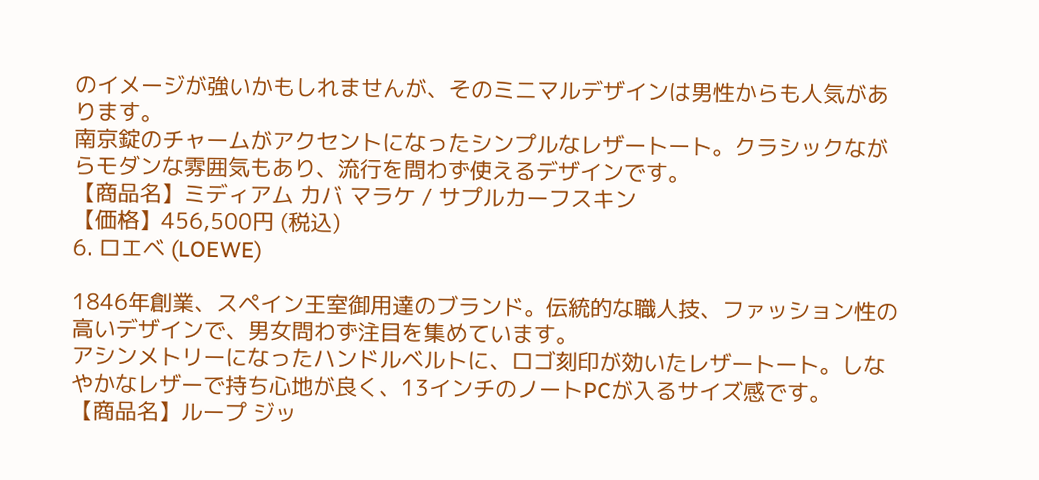のイメージが強いかもしれませんが、そのミニマルデザインは男性からも人気があります。
南京錠のチャームがアクセントになったシンプルなレザートート。クラシックながらモダンな雰囲気もあり、流行を問わず使えるデザインです。
【商品名】ミディアム カバ マラケ / サプルカーフスキン
【価格】456,500円 (税込)
6. ロエベ (LOEWE)

1846年創業、スペイン王室御用達のブランド。伝統的な職人技、ファッション性の高いデザインで、男女問わず注目を集めています。
アシンメトリーになったハンドルベルトに、ロゴ刻印が効いたレザートート。しなやかなレザーで持ち心地が良く、13インチのノートPCが入るサイズ感です。
【商品名】ループ ジッ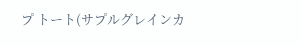プ トート(サプルグレインカ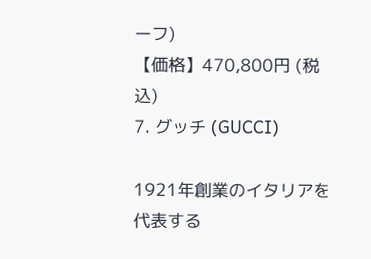ーフ)
【価格】470,800円 (税込)
7. グッチ (GUCCI)

1921年創業のイタリアを代表する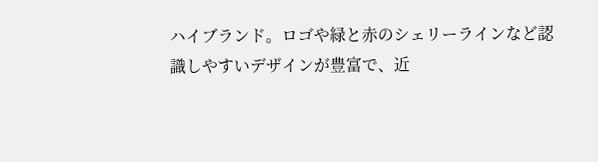ハイブランド。ロゴや緑と赤のシェリーラインなど認識しやすいデザインが豊富で、近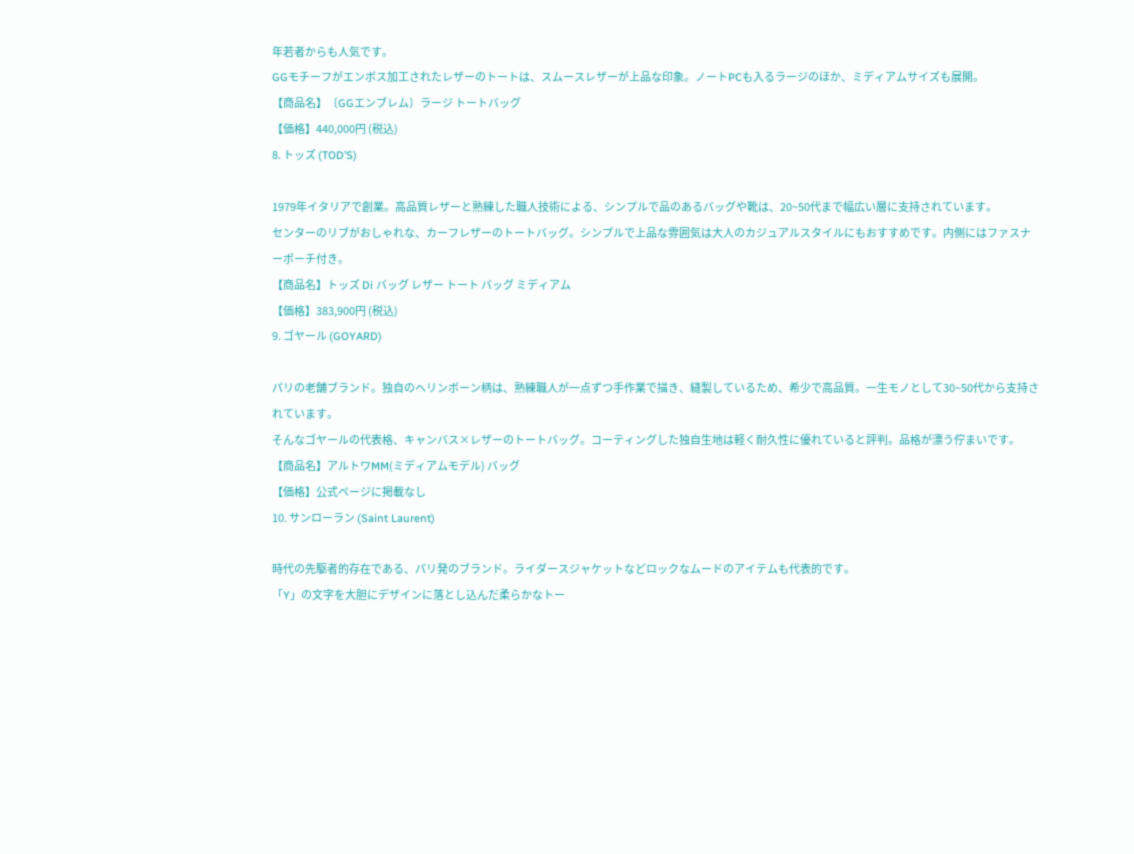年若者からも人気です。
GGモチーフがエンボス加工されたレザーのトートは、スムースレザーが上品な印象。ノートPCも入るラージのほか、ミディアムサイズも展開。
【商品名】〔GGエンブレム〕ラージ トートバッグ
【価格】440,000円 (税込)
8. トッズ (TOD’S)

1979年イタリアで創業。高品質レザーと熟練した職人技術による、シンプルで品のあるバッグや靴は、20~50代まで幅広い層に支持されています。
センターのリブがおしゃれな、カーフレザーのトートバッグ。シンプルで上品な雰囲気は大人のカジュアルスタイルにもおすすめです。内側にはファスナーポーチ付き。
【商品名】トッズ Di バッグ レザー トート バッグ ミディアム
【価格】383,900円 (税込)
9. ゴヤール (GOYARD)

パリの老舗ブランド。独自のヘリンボーン柄は、熟練職人が一点ずつ手作業で描き、縫製しているため、希少で高品質。一生モノとして30~50代から支持されています。
そんなゴヤールの代表格、キャンバス×レザーのトートバッグ。コーティングした独自生地は軽く耐久性に優れていると評判。品格が漂う佇まいです。
【商品名】アルトワMM(ミディアムモデル) バッグ
【価格】公式ページに掲載なし
10. サンローラン (Saint Laurent)

時代の先駆者的存在である、パリ発のブランド。ライダースジャケットなどロックなムードのアイテムも代表的です。
「Y」の文字を大胆にデザインに落とし込んだ柔らかなトー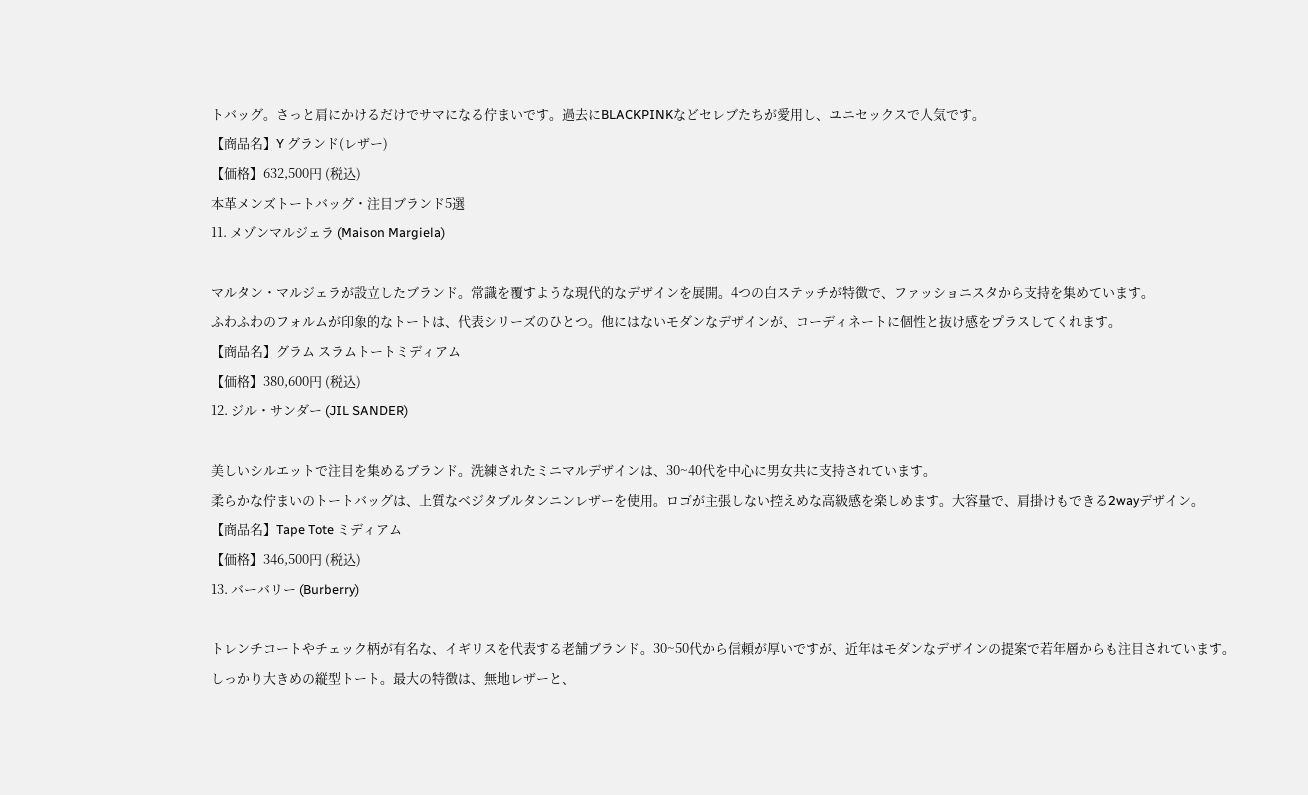トバッグ。さっと肩にかけるだけでサマになる佇まいです。過去にBLACKPINKなどセレブたちが愛用し、ユニセックスで人気です。
【商品名】Y グランド(レザー)
【価格】632,500円 (税込)
本革メンズトートバッグ・注目ブランド5選
11. メゾンマルジェラ (Maison Margiela)

マルタン・マルジェラが設立したブランド。常識を覆すような現代的なデザインを展開。4つの白ステッチが特徴で、ファッショニスタから支持を集めています。
ふわふわのフォルムが印象的なトートは、代表シリーズのひとつ。他にはないモダンなデザインが、コーディネートに個性と抜け感をプラスしてくれます。
【商品名】グラム スラムトートミディアム
【価格】380,600円 (税込)
12. ジル・サンダー (JIL SANDER)

美しいシルエットで注目を集めるブランド。洗練されたミニマルデザインは、30~40代を中心に男女共に支持されています。
柔らかな佇まいのトートバッグは、上質なベジタブルタンニンレザーを使用。ロゴが主張しない控えめな高級感を楽しめます。大容量で、肩掛けもできる2wayデザイン。
【商品名】Tape Tote ミディアム
【価格】346,500円 (税込)
13. バーバリー (Burberry)

トレンチコートやチェック柄が有名な、イギリスを代表する老舗ブランド。30~50代から信頼が厚いですが、近年はモダンなデザインの提案で若年層からも注目されています。
しっかり大きめの縦型トート。最大の特徴は、無地レザーと、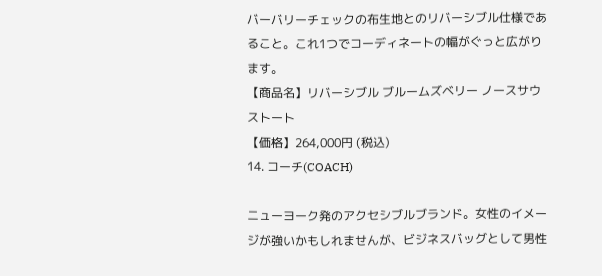バーバリーチェックの布生地とのリバーシブル仕様であること。これ1つでコーディネートの幅がぐっと広がります。
【商品名】リバーシブル ブルームズベリー ノースサウストート
【価格】264,000円 (税込)
14. コーチ(COACH)

ニューヨーク発のアクセシブルブランド。女性のイメージが強いかもしれませんが、ビジネスバッグとして男性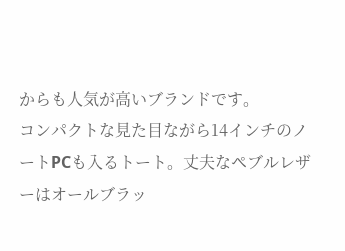からも人気が高いブランドです。
コンパクトな見た目ながら14インチのノートPCも入るトート。丈夫なペブルレザーはオールブラッ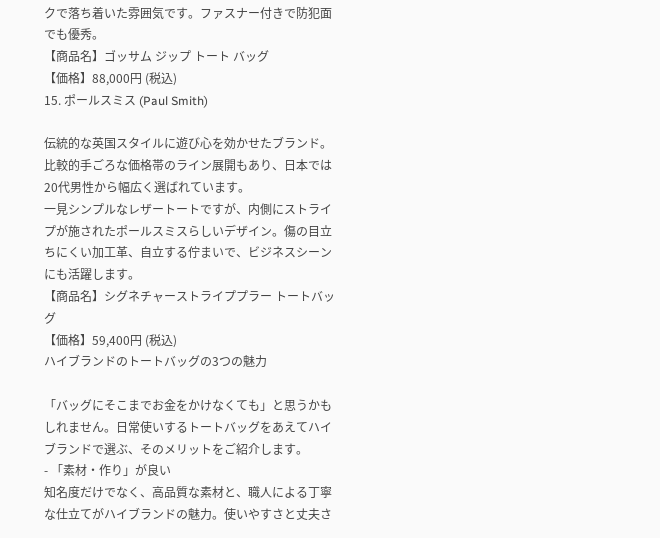クで落ち着いた雰囲気です。ファスナー付きで防犯面でも優秀。
【商品名】ゴッサム ジップ トート バッグ
【価格】88,000円 (税込)
15. ポールスミス (Paul Smith)

伝統的な英国スタイルに遊び心を効かせたブランド。比較的手ごろな価格帯のライン展開もあり、日本では20代男性から幅広く選ばれています。
一見シンプルなレザートートですが、内側にストライプが施されたポールスミスらしいデザイン。傷の目立ちにくい加工革、自立する佇まいで、ビジネスシーンにも活躍します。
【商品名】シグネチャーストライププラー トートバッグ
【価格】59,400円 (税込)
ハイブランドのトートバッグの3つの魅力

「バッグにそこまでお金をかけなくても」と思うかもしれません。日常使いするトートバッグをあえてハイブランドで選ぶ、そのメリットをご紹介します。
- 「素材・作り」が良い
知名度だけでなく、高品質な素材と、職人による丁寧な仕立てがハイブランドの魅力。使いやすさと丈夫さ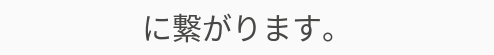に繋がります。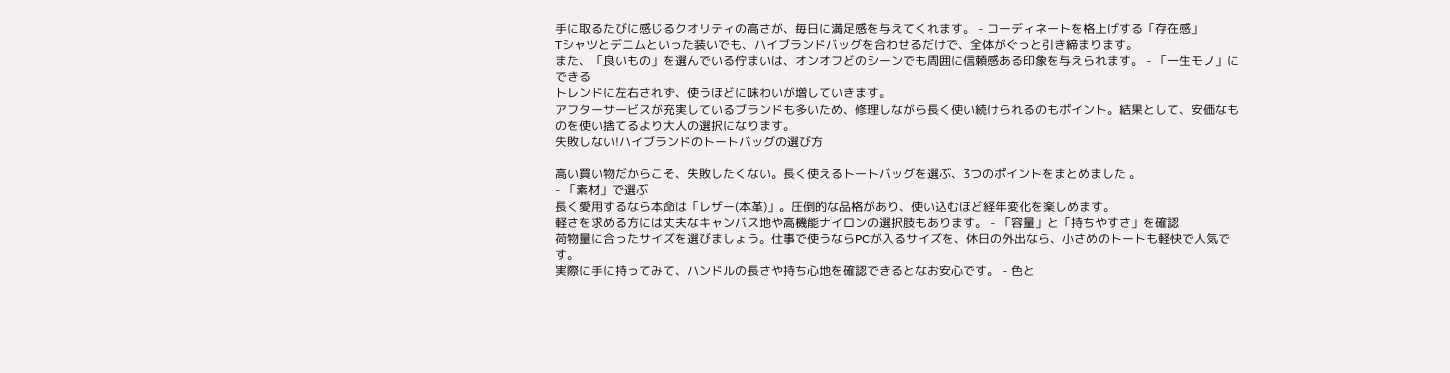手に取るたびに感じるクオリティの高さが、毎日に満足感を与えてくれます。 - コーディネートを格上げする「存在感」
Tシャツとデニムといった装いでも、ハイブランドバッグを合わせるだけで、全体がぐっと引き締まります。
また、「良いもの」を選んでいる佇まいは、オンオフどのシーンでも周囲に信頼感ある印象を与えられます。 - 「一生モノ」にできる
トレンドに左右されず、使うほどに味わいが増していきます。
アフターサービスが充実しているブランドも多いため、修理しながら長く使い続けられるのもポイント。結果として、安価なものを使い捨てるより大人の選択になります。
失敗しない!ハイブランドのトートバッグの選び方

高い買い物だからこそ、失敗したくない。長く使えるトートバッグを選ぶ、3つのポイントをまとめました 。
- 「素材」で選ぶ
長く愛用するなら本命は「レザー(本革)」。圧倒的な品格があり、使い込むほど経年変化を楽しめます。
軽さを求める方には丈夫なキャンバス地や高機能ナイロンの選択肢もあります。 - 「容量」と「持ちやすさ」を確認
荷物量に合ったサイズを選びましょう。仕事で使うならPCが入るサイズを、休日の外出なら、小さめのトートも軽快で人気です。
実際に手に持ってみて、ハンドルの長さや持ち心地を確認できるとなお安心です。 - 色と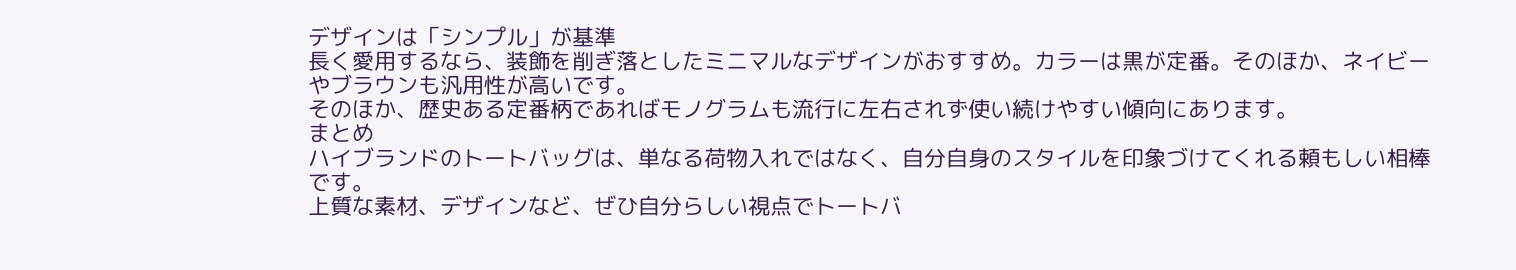デザインは「シンプル」が基準
長く愛用するなら、装飾を削ぎ落としたミニマルなデザインがおすすめ。カラーは黒が定番。そのほか、ネイビーやブラウンも汎用性が高いです。
そのほか、歴史ある定番柄であればモノグラムも流行に左右されず使い続けやすい傾向にあります。
まとめ
ハイブランドのトートバッグは、単なる荷物入れではなく、自分自身のスタイルを印象づけてくれる頼もしい相棒です。
上質な素材、デザインなど、ぜひ自分らしい視点でトートバ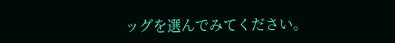ッグを選んでみてください。